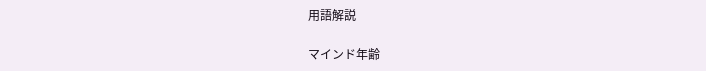用語解説

マインド年齢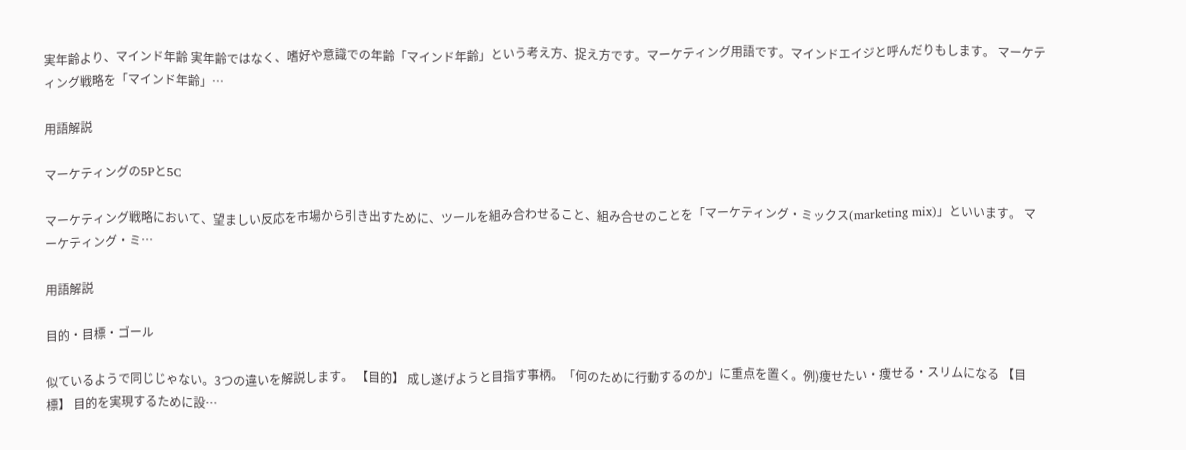実年齢より、マインド年齢 実年齢ではなく、嗜好や意識での年齢「マインド年齢」という考え方、捉え方です。マーケティング用語です。マインドエイジと呼んだりもします。 マーケティング戦略を「マインド年齢」…

用語解説

マーケティングの5Pと5C

マーケティング戦略において、望ましい反応を市場から引き出すために、ツールを組み合わせること、組み合せのことを「マーケティング・ミックス(marketing mix)」といいます。 マーケティング・ミ…

用語解説

目的・目標・ゴール

似ているようで同じじゃない。3つの違いを解説します。 【目的】 成し遂げようと目指す事柄。「何のために行動するのか」に重点を置く。例)痩せたい・痩せる・スリムになる 【目標】 目的を実現するために設…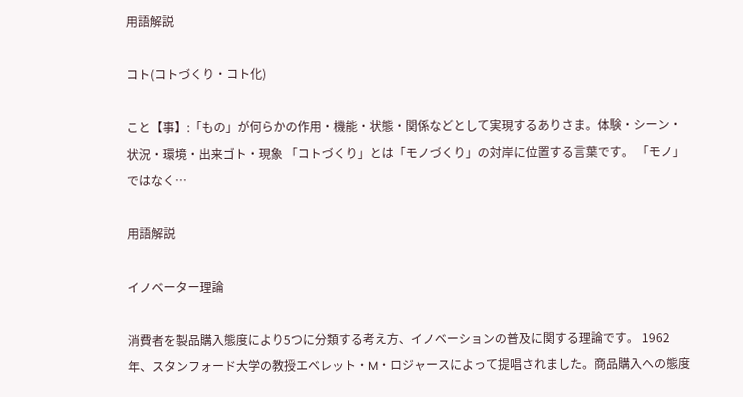用語解説

コト(コトづくり・コト化)

こと【事】:「もの」が何らかの作用・機能・状態・関係などとして実現するありさま。体験・シーン・状況・環境・出来ゴト・現象 「コトづくり」とは「モノづくり」の対岸に位置する言葉です。 「モノ」ではなく…

用語解説

イノベーター理論

消費者を製品購入態度により5つに分類する考え方、イノベーションの普及に関する理論です。 1962年、スタンフォード大学の教授エベレット・M・ロジャースによって提唱されました。商品購入への態度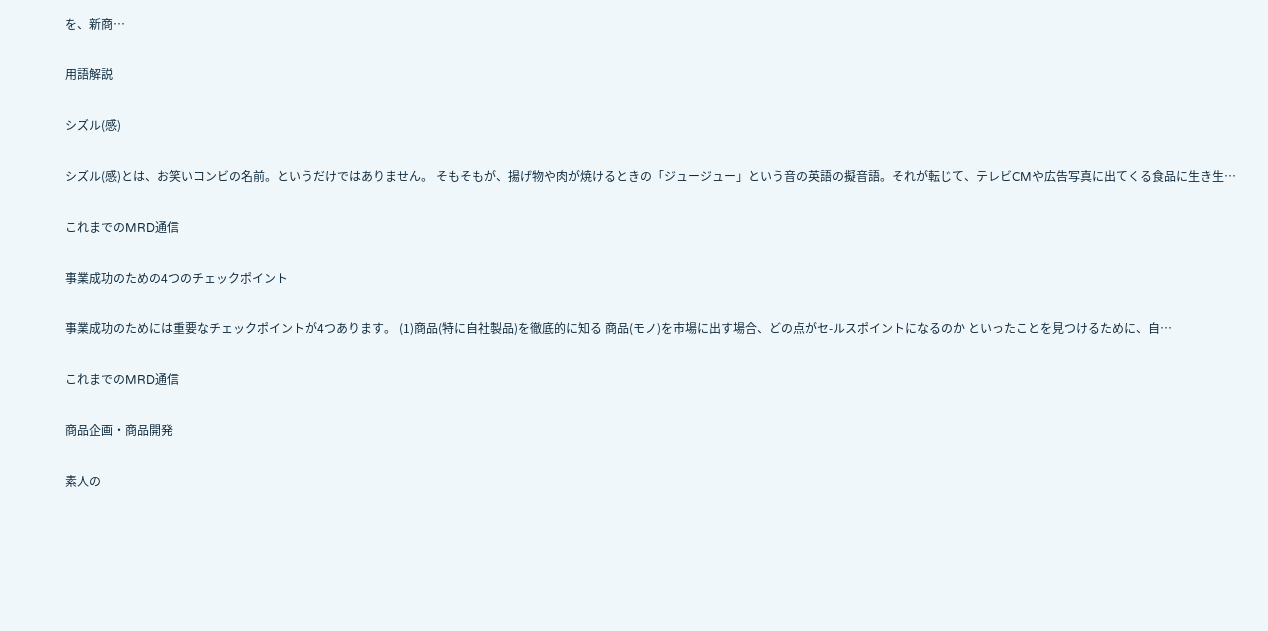を、新商…

用語解説

シズル(感)

シズル(感)とは、お笑いコンビの名前。というだけではありません。 そもそもが、揚げ物や肉が焼けるときの「ジュージュー」という音の英語の擬音語。それが転じて、テレビCMや広告写真に出てくる食品に生き生…

これまでのMRD通信

事業成功のための4つのチェックポイント

事業成功のためには重要なチェックポイントが4つあります。 (1)商品(特に自社製品)を徹底的に知る 商品(モノ)を市場に出す場合、どの点がセ-ルスポイントになるのか といったことを見つけるために、自…

これまでのMRD通信

商品企画・商品開発

素人の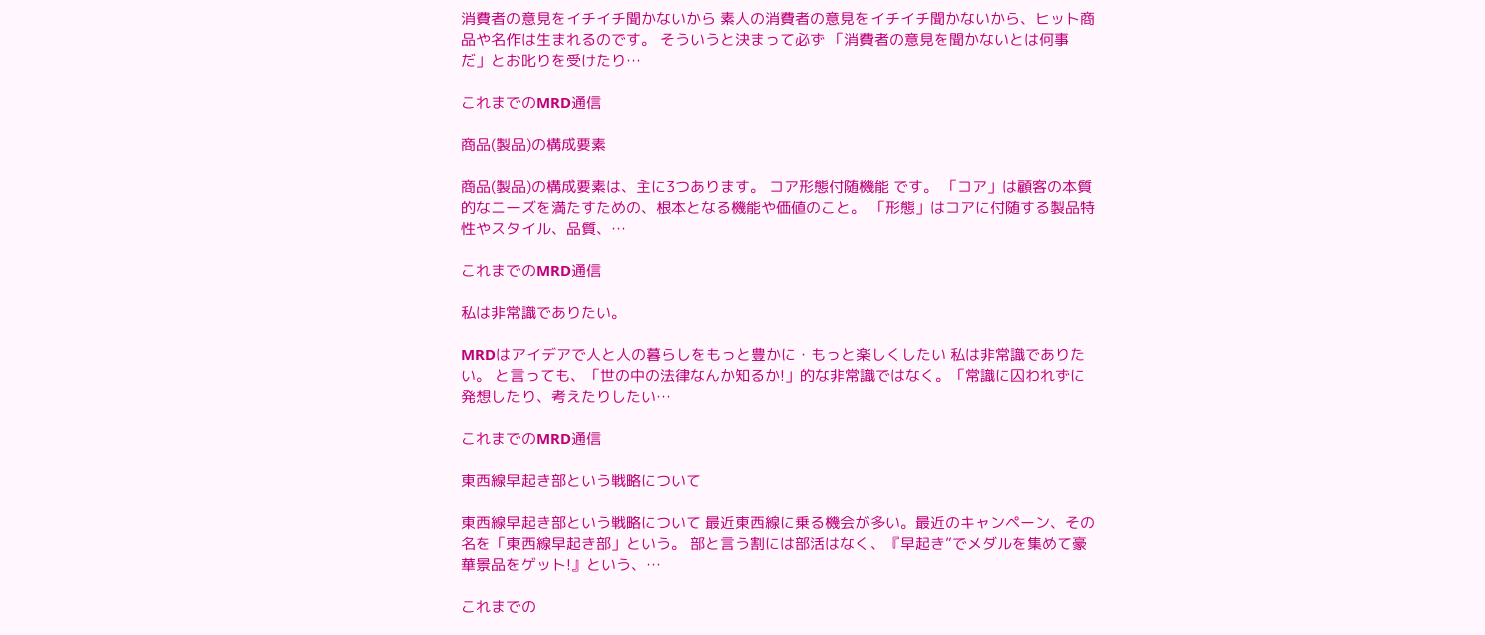消費者の意見をイチイチ聞かないから 素人の消費者の意見をイチイチ聞かないから、ヒット商品や名作は生まれるのです。 そういうと決まって必ず 「消費者の意見を聞かないとは何事だ」とお叱りを受けたり…

これまでのMRD通信

商品(製品)の構成要素

商品(製品)の構成要素は、主に3つあります。 コア形態付随機能 です。 「コア」は顧客の本質的なニーズを満たすための、根本となる機能や価値のこと。 「形態」はコアに付随する製品特性やスタイル、品質、…

これまでのMRD通信

私は非常識でありたい。

MRDはアイデアで人と人の暮らしをもっと豊かに・もっと楽しくしたい 私は非常識でありたい。 と言っても、「世の中の法律なんか知るか!」的な非常識ではなく。「常識に囚われずに発想したり、考えたりしたい…

これまでのMRD通信

東西線早起き部という戦略について

東西線早起き部という戦略について 最近東西線に乗る機会が多い。最近のキャンペーン、その名を「東西線早起き部」という。 部と言う割には部活はなく、『早起き”でメダルを集めて豪華景品をゲット!』という、…

これまでの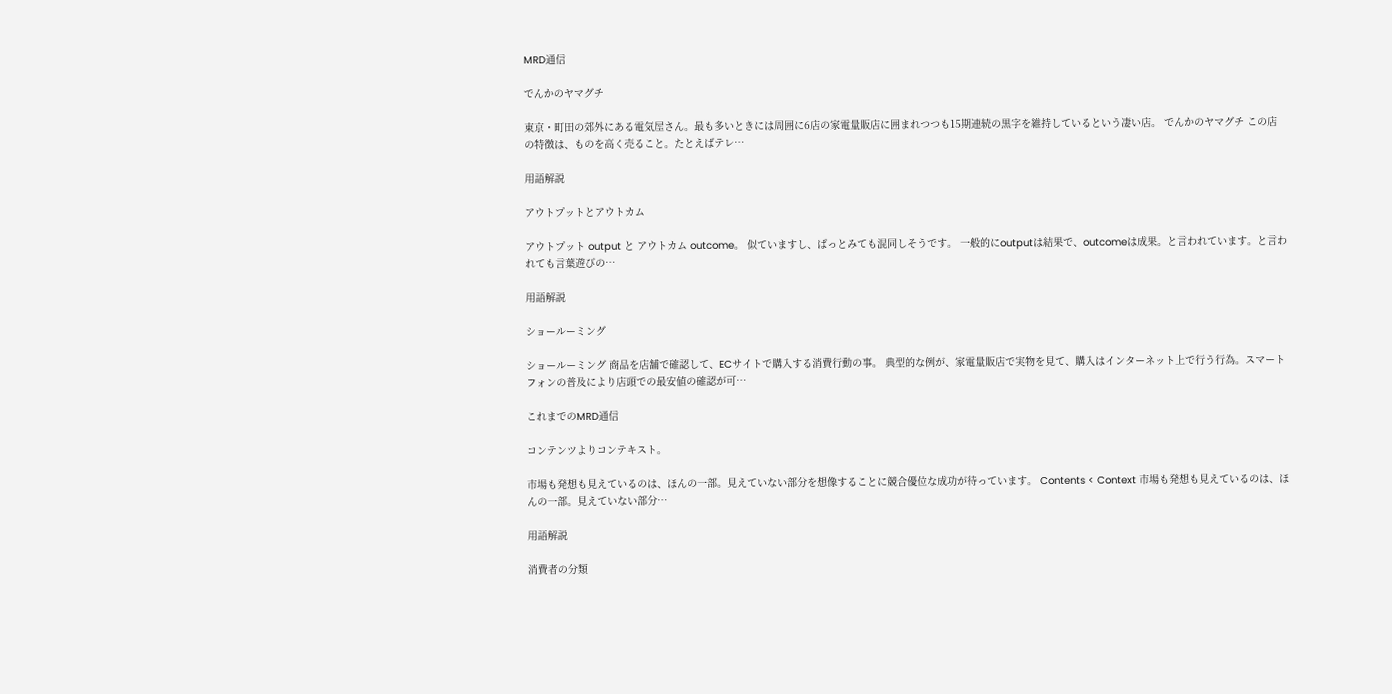MRD通信

でんかのヤマグチ

東京・町田の郊外にある電気屋さん。最も多いときには周囲に6店の家電量販店に囲まれつつも15期連続の黒字を維持しているという凄い店。 でんかのヤマグチ この店の特徴は、ものを高く売ること。たとえばテレ…

用語解説

アウトプットとアウトカム

アウトプット output と アウトカム outcome。 似ていますし、ぱっとみても混同しそうです。 一般的にoutputは結果で、outcomeは成果。と言われています。と言われても言葉遊びの…

用語解説

ショールーミング

ショールーミング 商品を店舗で確認して、ECサイトで購入する消費行動の事。 典型的な例が、家電量販店で実物を見て、購入はインターネット上で行う行為。スマートフォンの普及により店頭での最安値の確認が可…

これまでのMRD通信

コンテンツよりコンテキスト。

市場も発想も見えているのは、ほんの一部。見えていない部分を想像することに競合優位な成功が待っています。 Contents < Context 市場も発想も見えているのは、ほんの一部。見えていない部分…

用語解説

消費者の分類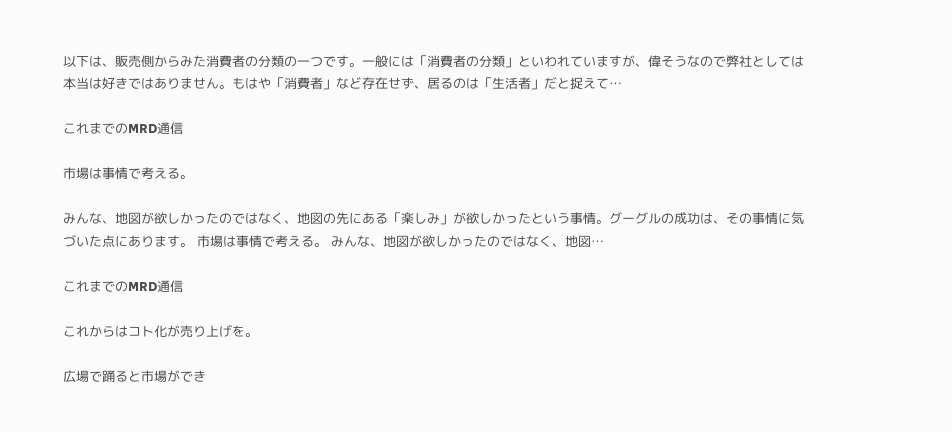以下は、販売側からみた消費者の分類の一つです。一般には「消費者の分類」といわれていますが、偉そうなので弊社としては本当は好きではありません。もはや「消費者」など存在せず、居るのは「生活者」だと捉えて…

これまでのMRD通信

市場は事情で考える。

みんな、地図が欲しかったのではなく、地図の先にある「楽しみ」が欲しかったという事情。グーグルの成功は、その事情に気づいた点にあります。 市場は事情で考える。 みんな、地図が欲しかったのではなく、地図…

これまでのMRD通信

これからはコト化が売り上げを。

広場で踊ると市場ができ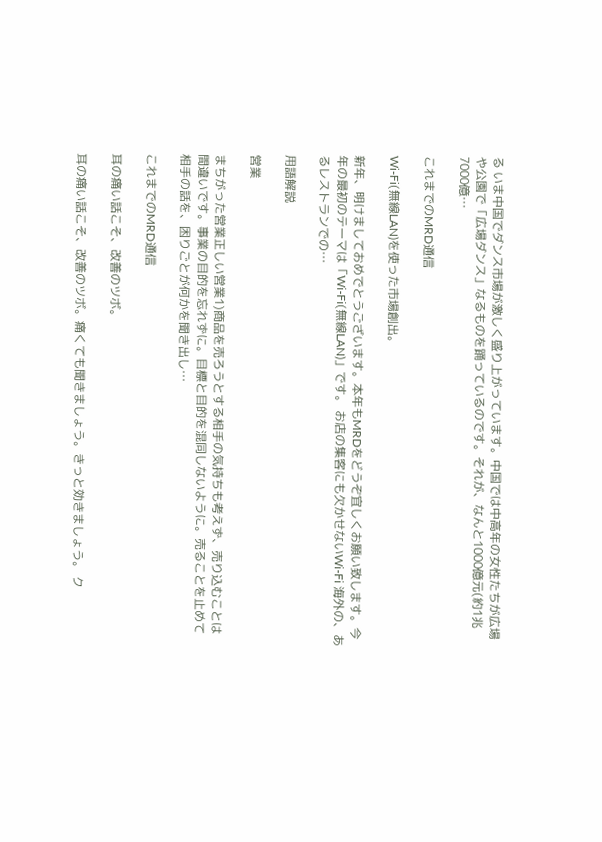る いま中国でダンス市場が激しく盛り上がっています。中国では中高年の女性たちが広場や公園で「広場ダンス」なるものを踊っているのです。それが、なんと1000億元(約1兆7000億…

これまでのMRD通信

Wi-Fi(無線LAN)を使った市場創出。

新年、明けましておめでとうございます。本年もMRDをどうぞ宜しくお願い致します。今年の最初のテーマは「Wi-Fi(無線LAN)」です。 お店の集客にも欠かせないWi-Fi 海外の、あるレストランでの…

用語解説

営業

まちがった営業正しい営業1)商品を売ろうとする相手の気持ちも考えず、売り込むことは間違いです。事業の目的を忘れずに。目標と目的を混同しないように。売ることを止めて相手の話を、困りごとが何かを聞き出し…

これまでのMRD通信

耳の痛い話こそ、改善のツボ。

耳の痛い話こそ、改善のツボ。痛くても聞きましょう。きっと効きましょう。 ク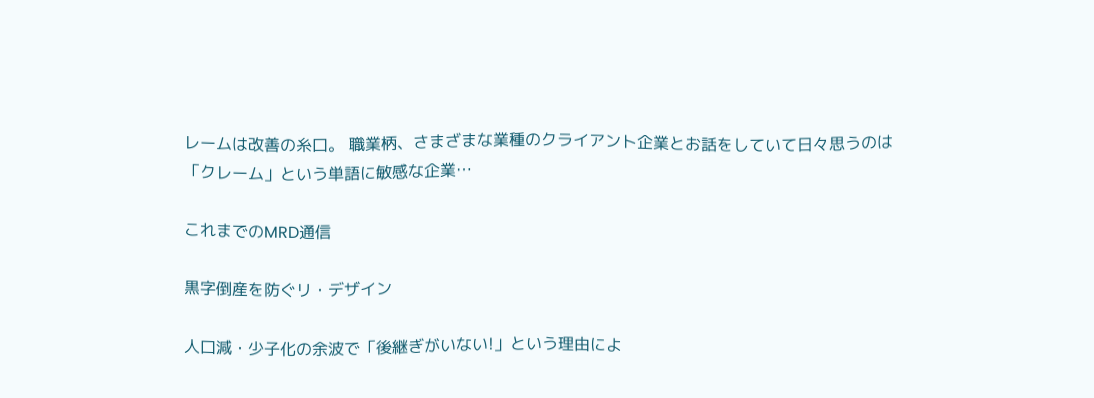レームは改善の糸口。 職業柄、さまざまな業種のクライアント企業とお話をしていて日々思うのは「クレーム」という単語に敏感な企業…

これまでのMRD通信

黒字倒産を防ぐリ・デザイン

人口減・少子化の余波で「後継ぎがいない!」という理由によ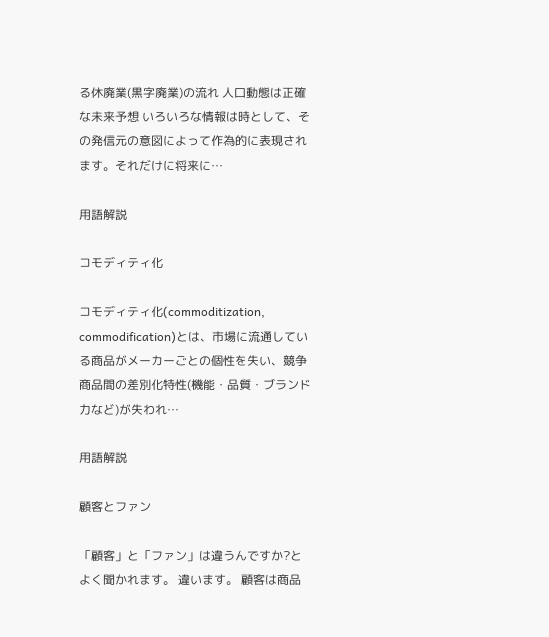る休廃業(黒字廃業)の流れ 人口動態は正確な未来予想 いろいろな情報は時として、その発信元の意図によって作為的に表現されます。それだけに将来に…

用語解説

コモディティ化

コモディティ化(commoditization, commodification)とは、市場に流通している商品がメーカーごとの個性を失い、競争商品間の差別化特性(機能・品質・ブランド力など)が失われ…

用語解説

顧客とファン

「顧客」と「ファン」は違うんですか?とよく聞かれます。 違います。 顧客は商品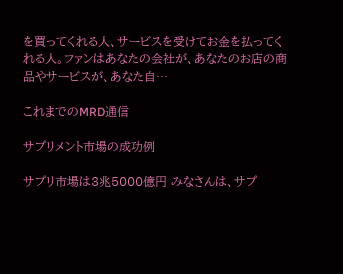を買ってくれる人、サービスを受けてお金を払ってくれる人。ファンはあなたの会社が、あなたのお店の商品やサービスが、あなた自…

これまでのMRD通信

サプリメント市場の成功例

サプリ市場は3兆5000億円 みなさんは、サプ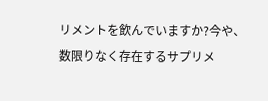リメントを飲んでいますか?今や、数限りなく存在するサプリメ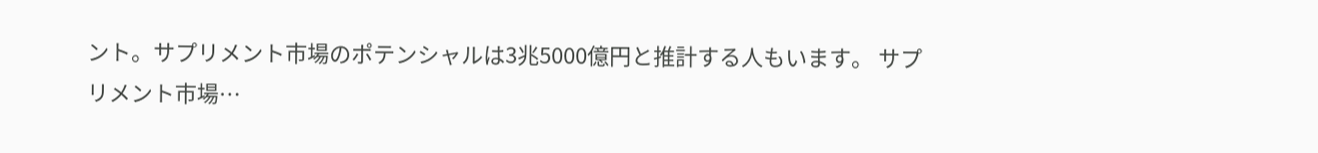ント。サプリメント市場のポテンシャルは3兆5000億円と推計する人もいます。 サプリメント市場…